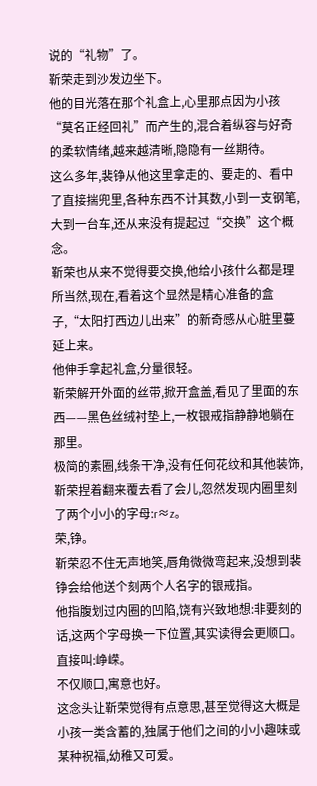说的“礼物”了。
靳荣走到沙发边坐下。
他的目光落在那个礼盒上,心里那点因为小孩“莫名正经回礼”而产生的,混合着纵容与好奇的柔软情绪,越来越清晰,隐隐有一丝期待。
这么多年,裴铮从他这里拿走的、要走的、看中了直接揣兜里,各种东西不计其数,小到一支钢笔,大到一台车,还从来没有提起过“交换”这个概念。
靳荣也从来不觉得要交换,他给小孩什么都是理所当然,现在,看着这个显然是精心准备的盒子,“太阳打西边儿出来”的新奇感从心脏里蔓延上来。
他伸手拿起礼盒,分量很轻。
靳荣解开外面的丝带,掀开盒盖,看见了里面的东西——黑色丝绒衬垫上,一枚银戒指静静地躺在那里。
极简的素圈,线条干净,没有任何花纹和其他装饰,靳荣捏着翻来覆去看了会儿,忽然发现内圈里刻了两个小小的字母:r≈z。
荣,铮。
靳荣忍不住无声地笑,唇角微微弯起来,没想到裴铮会给他送个刻两个人名字的银戒指。
他指腹划过内圈的凹陷,饶有兴致地想:非要刻的话,这两个字母换一下位置,其实读得会更顺口。
直接叫:峥嵘。
不仅顺口,寓意也好。
这念头让靳荣觉得有点意思,甚至觉得这大概是小孩一类含蓄的,独属于他们之间的小小趣味或某种祝福,幼稚又可爱。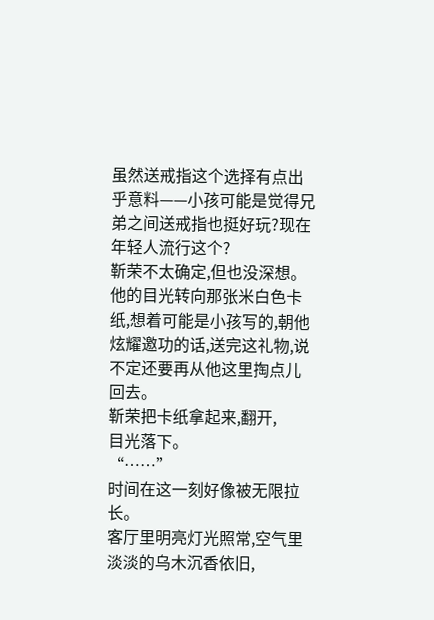虽然送戒指这个选择有点出乎意料——小孩可能是觉得兄弟之间送戒指也挺好玩?现在年轻人流行这个?
靳荣不太确定,但也没深想。
他的目光转向那张米白色卡纸,想着可能是小孩写的,朝他炫耀邀功的话,送完这礼物,说不定还要再从他这里掏点儿回去。
靳荣把卡纸拿起来,翻开,
目光落下。
“……”
时间在这一刻好像被无限拉长。
客厅里明亮灯光照常,空气里淡淡的乌木沉香依旧,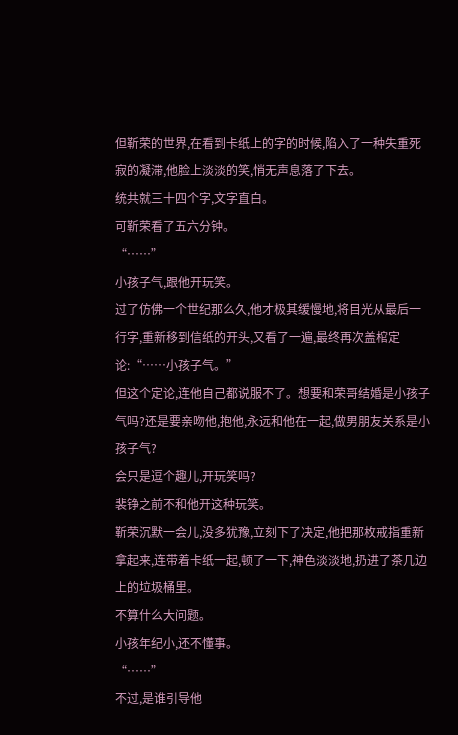但靳荣的世界,在看到卡纸上的字的时候,陷入了一种失重死寂的凝滞,他脸上淡淡的笑,悄无声息落了下去。
统共就三十四个字,文字直白。
可靳荣看了五六分钟。
“……”
小孩子气,跟他开玩笑。
过了仿佛一个世纪那么久,他才极其缓慢地,将目光从最后一行字,重新移到信纸的开头,又看了一遍,最终再次盖棺定论:“……小孩子气。”
但这个定论,连他自己都说服不了。想要和荣哥结婚是小孩子气吗?还是要亲吻他,抱他,永远和他在一起,做男朋友关系是小孩子气?
会只是逗个趣儿,开玩笑吗?
裴铮之前不和他开这种玩笑。
靳荣沉默一会儿,没多犹豫,立刻下了决定,他把那枚戒指重新拿起来,连带着卡纸一起,顿了一下,神色淡淡地,扔进了茶几边上的垃圾桶里。
不算什么大问题。
小孩年纪小,还不懂事。
“……”
不过,是谁引导他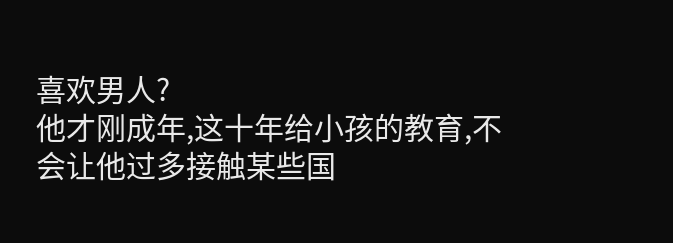喜欢男人?
他才刚成年,这十年给小孩的教育,不会让他过多接触某些国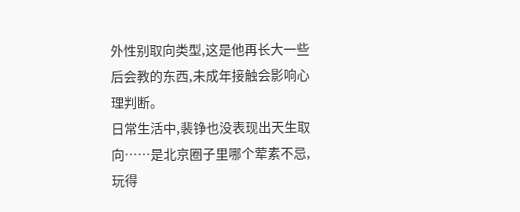外性别取向类型,这是他再长大一些后会教的东西,未成年接触会影响心理判断。
日常生活中,裴铮也没表现出天生取向……是北京圈子里哪个荤素不忌,玩得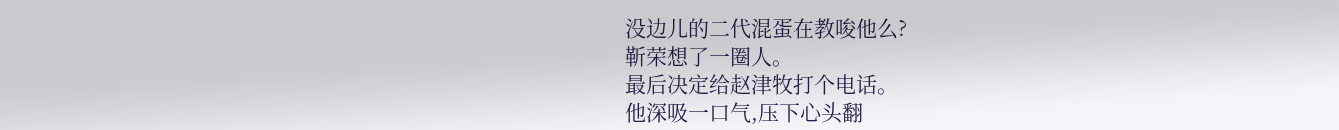没边儿的二代混蛋在教唆他么?
靳荣想了一圈人。
最后决定给赵津牧打个电话。
他深吸一口气,压下心头翻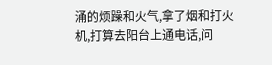涌的烦躁和火气,拿了烟和打火机,打算去阳台上通电话,问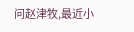问赵津牧,最近小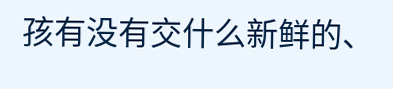孩有没有交什么新鲜的、